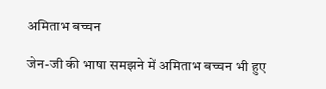अमिताभ बच्चन

जेन-जी की भाषा समझने में अमिताभ बच्चन भी हुए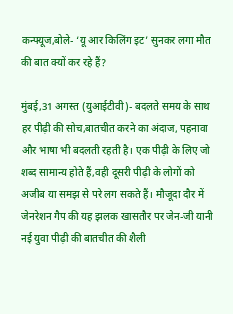कन्फ्यूज,बोले- ‘यू आर किलिंग इट’ सुनकर लगा मौत की बात क्यों कर रहे हैं?

मुंबई,31 अगस्त (युआईटीवी)- बदलते समय के साथ हर पीढ़ी की सोच,बातचीत करने का अंदाज, पहनावा और भाषा भी बदलती रहती है। एक पीढ़ी के लिए जो शब्द सामान्य होते हैं,वही दूसरी पीढ़ी के लोगों को अजीब या समझ से परे लग सकते हैं। मौजूदा दौर में जेनरेशन गैप की यह झलक खासतौर पर जेन-जी यानी नई युवा पीढ़ी की बातचीत की शैली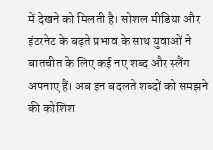में देखने को मिलती है। सोशल मीडिया और इंटरनेट के बढ़ते प्रभाव के साथ युवाओं ने बातचीत के लिए कई नए शब्द और स्लैंग अपनाए हैं। अब इन बदलते शब्दों को समझने की कोशिश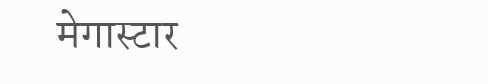मेगास्टार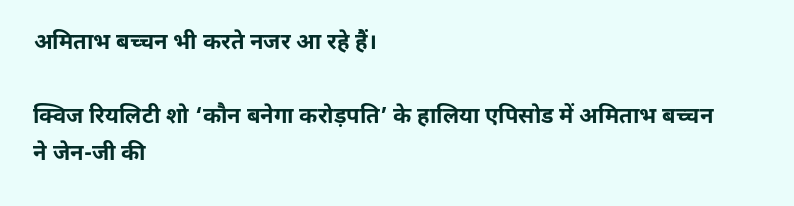अमिताभ बच्चन भी करते नजर आ रहे हैं।

क्विज रियलिटी शो ‘कौन बनेगा करोड़पति’ के हालिया एपिसोड में अमिताभ बच्चन ने जेन-जी की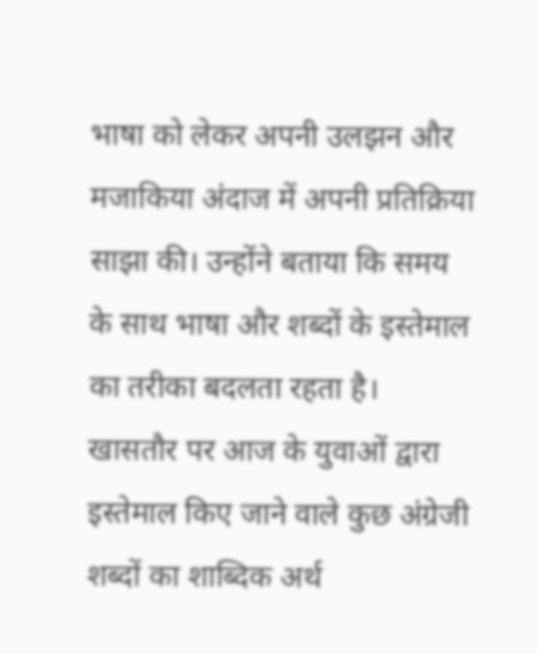भाषा को लेकर अपनी उलझन और मजाकिया अंदाज में अपनी प्रतिक्रिया साझा की। उन्होंने बताया कि समय के साथ भाषा और शब्दों के इस्तेमाल का तरीका बदलता रहता है। खासतौर पर आज के युवाओं द्वारा इस्तेमाल किए जाने वाले कुछ अंग्रेजी शब्दों का शाब्दिक अर्थ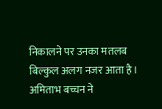निकालने पर उनका मतलब बिल्कुल अलग नजर आता है। अमिताभ बच्चन ने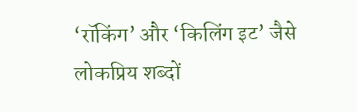‘रॉकिंग’ और ‘किलिंग इट’ जैसे लोकप्रिय शब्दों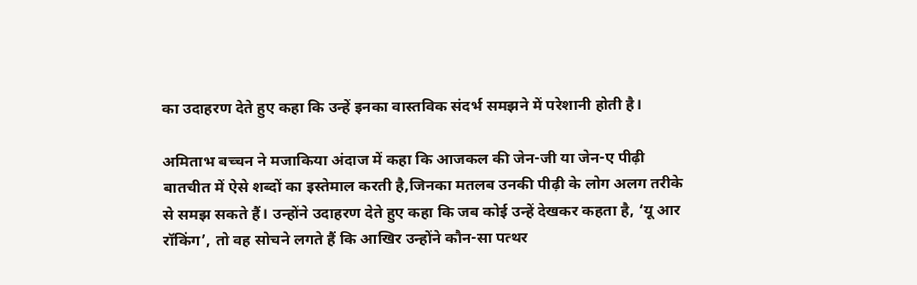का उदाहरण देते हुए कहा कि उन्हें इनका वास्तविक संदर्भ समझने में परेशानी होती है।

अमिताभ बच्चन ने मजाकिया अंदाज में कहा कि आजकल की जेन-जी या जेन-ए पीढ़ी बातचीत में ऐसे शब्दों का इस्तेमाल करती है,जिनका मतलब उनकी पीढ़ी के लोग अलग तरीके से समझ सकते हैं। उन्होंने उदाहरण देते हुए कहा कि जब कोई उन्हें देखकर कहता है, ‘यू आर रॉकिंग’, तो वह सोचने लगते हैं कि आखिर उन्होंने कौन-सा पत्थर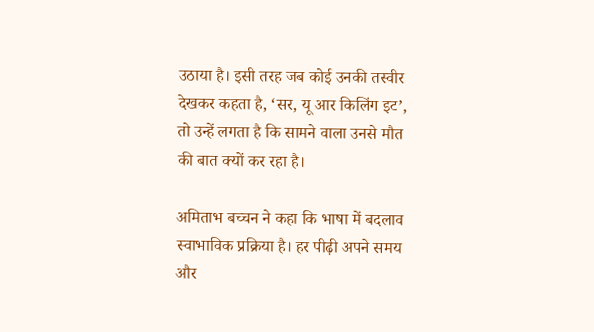उठाया है। इसी तरह जब कोई उनकी तस्वीर देखकर कहता है, ‘सर, यू आर किलिंग इट’, तो उन्हें लगता है कि सामने वाला उनसे मौत की बात क्यों कर रहा है।

अमिताभ बच्चन ने कहा कि भाषा में बदलाव स्वाभाविक प्रक्रिया है। हर पीढ़ी अपने समय और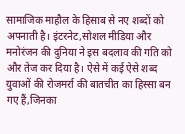सामाजिक माहौल के हिसाब से नए शब्दों को अपनाती है। इंटरनेट,सोशल मीडिया और मनोरंजन की दुनिया ने इस बदलाव की गति को और तेज कर दिया है। ऐसे में कई ऐसे शब्द युवाओं की रोजमर्रा की बातचीत का हिस्सा बन गए हैं,जिनका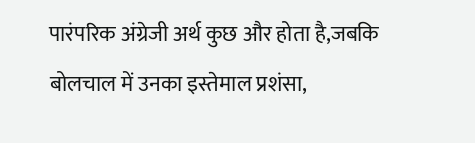पारंपरिक अंग्रेजी अर्थ कुछ और होता है,जबकि बोलचाल में उनका इस्तेमाल प्रशंसा,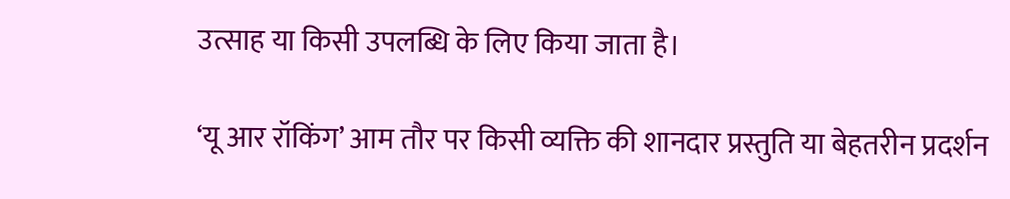उत्साह या किसी उपलब्धि के लिए किया जाता है।

‘यू आर रॉकिंग’ आम तौर पर किसी व्यक्ति की शानदार प्रस्तुति या बेहतरीन प्रदर्शन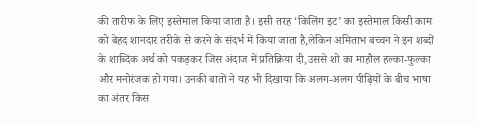की तारीफ के लिए इस्तेमाल किया जाता है। इसी तरह ‘किलिंग इट’ का इस्तेमाल किसी काम को बेहद शानदार तरीके से करने के संदर्भ में किया जाता है,लेकिन अमिताभ बच्चन ने इन शब्दों के शाब्दिक अर्थ को पकड़कर जिस अंदाज में प्रतिक्रिया दी,उससे शो का माहौल हल्का-फुल्का और मनोरंजक हो गया। उनकी बातों ने यह भी दिखाया कि अलग-अलग पीढ़ियों के बीच भाषा का अंतर किस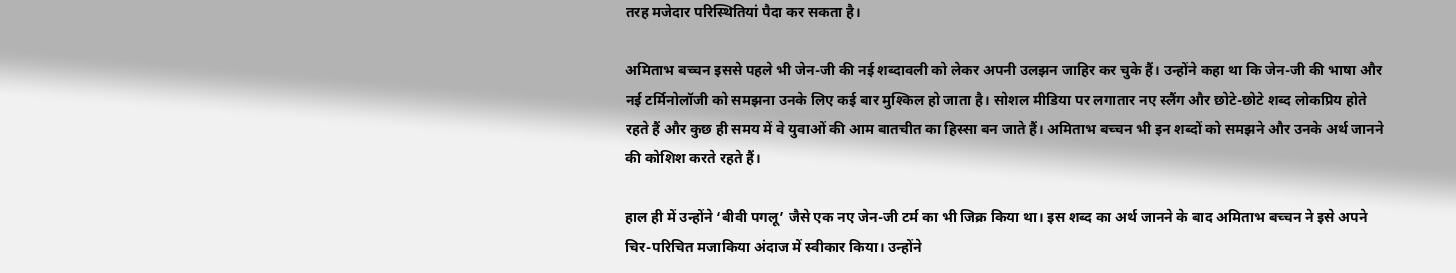तरह मजेदार परिस्थितियां पैदा कर सकता है।

अमिताभ बच्चन इससे पहले भी जेन-जी की नई शब्दावली को लेकर अपनी उलझन जाहिर कर चुके हैं। उन्होंने कहा था कि जेन-जी की भाषा और नई टर्मिनोलॉजी को समझना उनके लिए कई बार मुश्किल हो जाता है। सोशल मीडिया पर लगातार नए स्लैंग और छोटे-छोटे शब्द लोकप्रिय होते रहते हैं और कुछ ही समय में वे युवाओं की आम बातचीत का हिस्सा बन जाते हैं। अमिताभ बच्चन भी इन शब्दों को समझने और उनके अर्थ जानने की कोशिश करते रहते हैं।

हाल ही में उन्होंने ‘बीवी पगलू’ जैसे एक नए जेन-जी टर्म का भी जिक्र किया था। इस शब्द का अर्थ जानने के बाद अमिताभ बच्चन ने इसे अपने चिर-परिचित मजाकिया अंदाज में स्वीकार किया। उन्होंने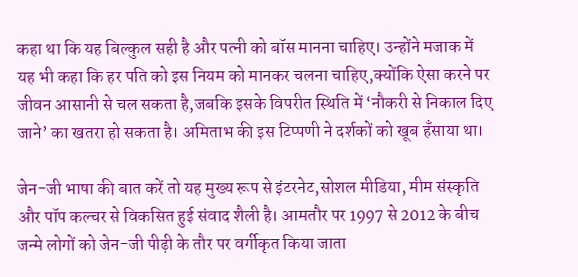कहा था कि यह बिल्कुल सही है और पत्नी को बॉस मानना चाहिए। उन्होंने मजाक में यह भी कहा कि हर पति को इस नियम को मानकर चलना चाहिए,क्योंकि ऐसा करने पर जीवन आसानी से चल सकता है,जबकि इसके विपरीत स्थिति में ‘नौकरी से निकाल दिए जाने’ का खतरा हो सकता है। अमिताभ की इस टिप्पणी ने दर्शकों को खूब हँसाया था।

जेन-जी भाषा की बात करें तो यह मुख्य रूप से इंटरनेट,सोशल मीडिया, मीम संस्कृति और पॉप कल्चर से विकसित हुई संवाद शैली है। आमतौर पर 1997 से 2012 के बीच जन्मे लोगों को जेन-जी पीढ़ी के तौर पर वर्गीकृत किया जाता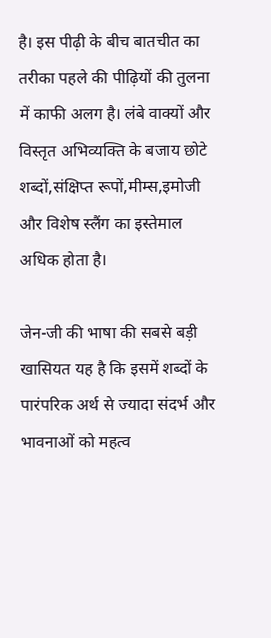है। इस पीढ़ी के बीच बातचीत का तरीका पहले की पीढ़ियों की तुलना में काफी अलग है। लंबे वाक्यों और विस्तृत अभिव्यक्ति के बजाय छोटे शब्दों,संक्षिप्त रूपों,मीम्स,इमोजी और विशेष स्लैंग का इस्तेमाल अधिक होता है।

जेन-जी की भाषा की सबसे बड़ी खासियत यह है कि इसमें शब्दों के पारंपरिक अर्थ से ज्यादा संदर्भ और भावनाओं को महत्व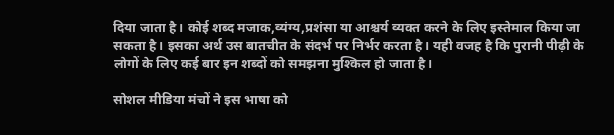दिया जाता है। कोई शब्द मजाक,व्यंग्य,प्रशंसा या आश्चर्य व्यक्त करने के लिए इस्तेमाल किया जा सकता है। इसका अर्थ उस बातचीत के संदर्भ पर निर्भर करता है। यही वजह है कि पुरानी पीढ़ी के लोगों के लिए कई बार इन शब्दों को समझना मुश्किल हो जाता है।

सोशल मीडिया मंचों ने इस भाषा को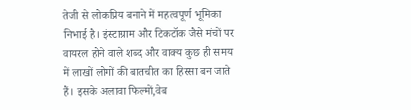तेजी से लोकप्रिय बनाने में महत्वपूर्ण भूमिका निभाई है। इंस्टाग्राम और टिकटॉक जैसे मंचों पर वायरल होने वाले शब्द और वाक्य कुछ ही समय में लाखों लोगों की बातचीत का हिस्सा बन जाते हैं। इसके अलावा फिल्मों,वेब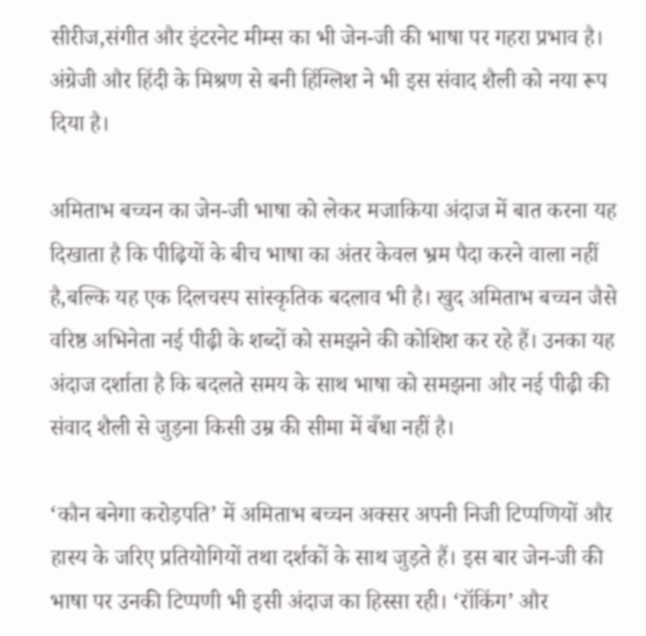सीरीज,संगीत और इंटरनेट मीम्स का भी जेन-जी की भाषा पर गहरा प्रभाव है। अंग्रेजी और हिंदी के मिश्रण से बनी हिंग्लिश ने भी इस संवाद शैली को नया रूप दिया है।

अमिताभ बच्चन का जेन-जी भाषा को लेकर मजाकिया अंदाज में बात करना यह दिखाता है कि पीढ़ियों के बीच भाषा का अंतर केवल भ्रम पैदा करने वाला नहीं है,बल्कि यह एक दिलचस्प सांस्कृतिक बदलाव भी है। खुद अमिताभ बच्चन जैसे वरिष्ठ अभिनेता नई पीढ़ी के शब्दों को समझने की कोशिश कर रहे हैं। उनका यह अंदाज दर्शाता है कि बदलते समय के साथ भाषा को समझना और नई पीढ़ी की संवाद शैली से जुड़ना किसी उम्र की सीमा में बँधा नहीं है।

‘कौन बनेगा करोड़पति’ में अमिताभ बच्चन अक्सर अपनी निजी टिप्पणियों और हास्य के जरिए प्रतियोगियों तथा दर्शकों के साथ जुड़ते हैं। इस बार जेन-जी की भाषा पर उनकी टिप्पणी भी इसी अंदाज का हिस्सा रही। ‘रॉकिंग’ और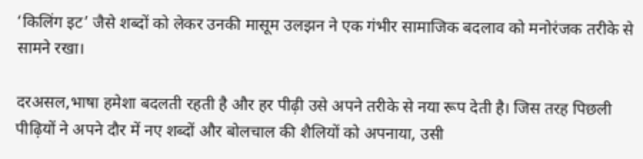‘किलिंग इट’ जैसे शब्दों को लेकर उनकी मासूम उलझन ने एक गंभीर सामाजिक बदलाव को मनोरंजक तरीके से सामने रखा।

दरअसल,भाषा हमेशा बदलती रहती है और हर पीढ़ी उसे अपने तरीके से नया रूप देती है। जिस तरह पिछली पीढ़ियों ने अपने दौर में नए शब्दों और बोलचाल की शैलियों को अपनाया, उसी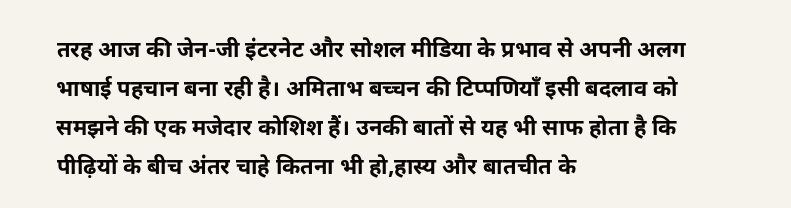तरह आज की जेन-जी इंटरनेट और सोशल मीडिया के प्रभाव से अपनी अलग भाषाई पहचान बना रही है। अमिताभ बच्चन की टिप्पणियाँ इसी बदलाव को समझने की एक मजेदार कोशिश हैं। उनकी बातों से यह भी साफ होता है कि पीढ़ियों के बीच अंतर चाहे कितना भी हो,हास्य और बातचीत के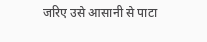जरिए उसे आसानी से पाटा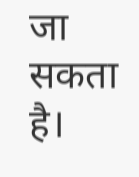जा सकता है।